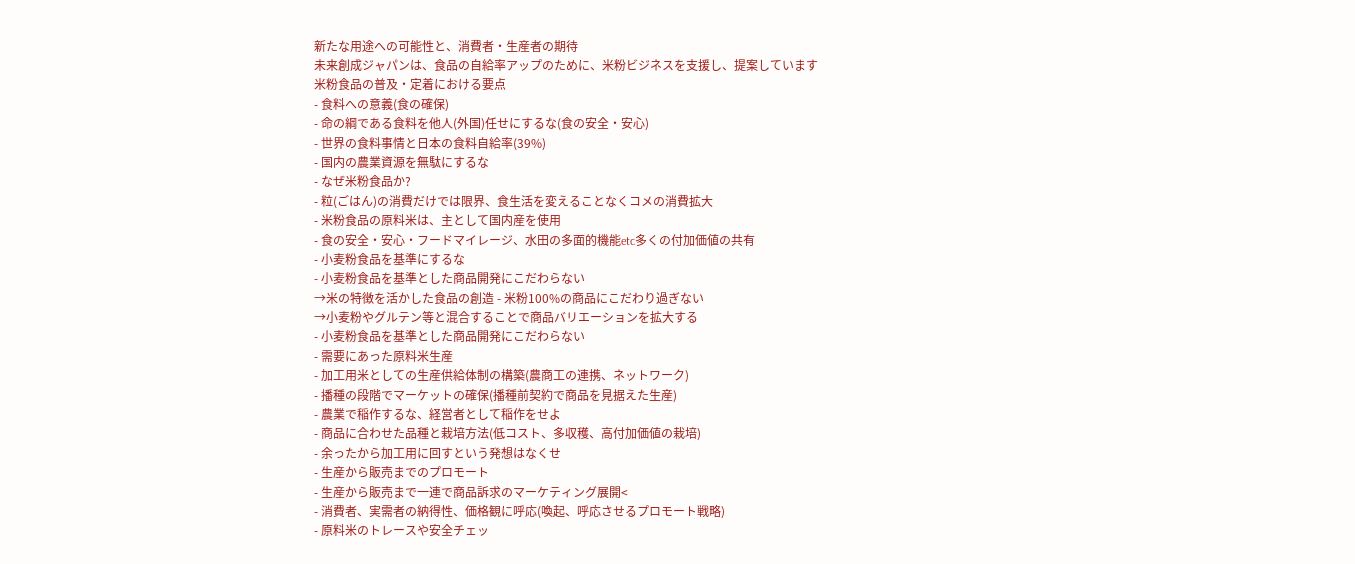新たな用途への可能性と、消費者・生産者の期待
未来創成ジャパンは、食品の自給率アップのために、米粉ビジネスを支援し、提案しています
米粉食品の普及・定着における要点
- 食料への意義(食の確保)
- 命の綱である食料を他人(外国)任せにするな(食の安全・安心)
- 世界の食料事情と日本の食料自給率(39%)
- 国内の農業資源を無駄にするな
- なぜ米粉食品か?
- 粒(ごはん)の消費だけでは限界、食生活を変えることなくコメの消費拡大
- 米粉食品の原料米は、主として国内産を使用
- 食の安全・安心・フードマイレージ、水田の多面的機能etc多くの付加価値の共有
- 小麦粉食品を基準にするな
- 小麦粉食品を基準とした商品開発にこだわらない
→米の特徴を活かした食品の創造 - 米粉100%の商品にこだわり過ぎない
→小麦粉やグルテン等と混合することで商品バリエーションを拡大する
- 小麦粉食品を基準とした商品開発にこだわらない
- 需要にあった原料米生産
- 加工用米としての生産供給体制の構築(農商工の連携、ネットワーク)
- 播種の段階でマーケットの確保(播種前契約で商品を見据えた生産)
- 農業で稲作するな、経営者として稲作をせよ
- 商品に合わせた品種と栽培方法(低コスト、多収穫、高付加価値の栽培)
- 余ったから加工用に回すという発想はなくせ
- 生産から販売までのプロモート
- 生産から販売まで一連で商品訴求のマーケティング展開<
- 消費者、実需者の納得性、価格観に呼応(喚起、呼応させるプロモート戦略)
- 原料米のトレースや安全チェッ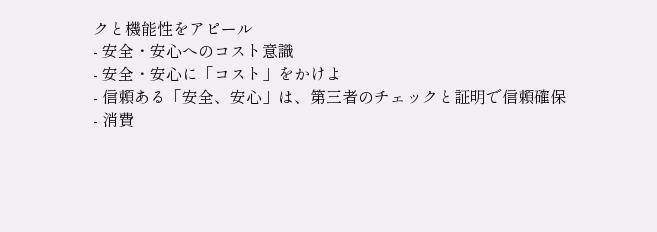クと機能性をアピール
- 安全・安心へのコスト意識
- 安全・安心に「コスト」をかけよ
- 信頼ある「安全、安心」は、第三者のチェックと証明で信頼確保
- 消費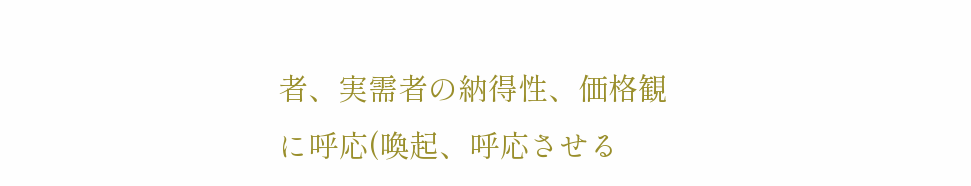者、実需者の納得性、価格観に呼応(喚起、呼応させる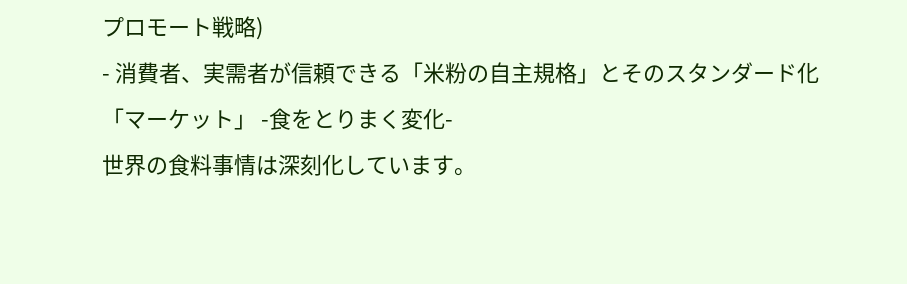プロモート戦略)
- 消費者、実需者が信頼できる「米粉の自主規格」とそのスタンダード化
「マーケット」 -食をとりまく変化-
世界の食料事情は深刻化しています。